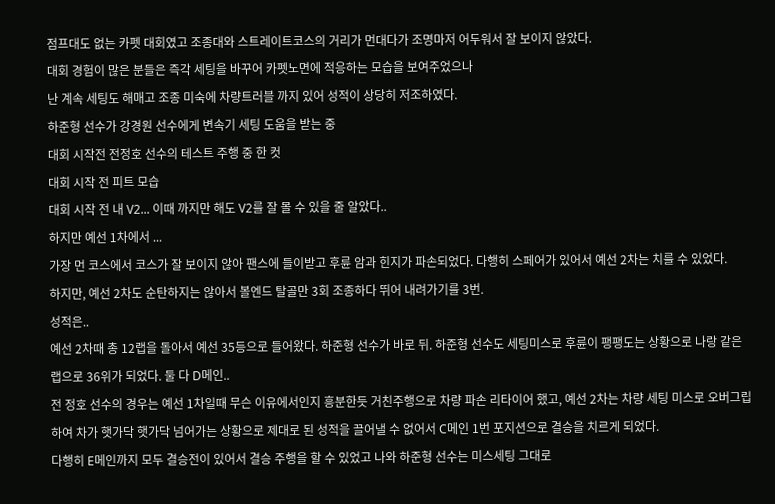점프대도 없는 카펫 대회였고 조종대와 스트레이트코스의 거리가 먼대다가 조명마저 어두워서 잘 보이지 않았다.
대회 경험이 많은 분들은 즉각 세팅을 바꾸어 카펫노면에 적응하는 모습을 보여주었으나
난 계속 세팅도 해매고 조종 미숙에 차량트러블 까지 있어 성적이 상당히 저조하였다.
하준형 선수가 강경원 선수에게 변속기 세팅 도움을 받는 중
대회 시작전 전정호 선수의 테스트 주행 중 한 컷
대회 시작 전 피트 모습
대회 시작 전 내 V2... 이때 까지만 해도 V2를 잘 몰 수 있을 줄 알았다..
하지만 예선 1차에서 ...
가장 먼 코스에서 코스가 잘 보이지 않아 팬스에 들이받고 후륜 암과 힌지가 파손되었다. 다행히 스페어가 있어서 예선 2차는 치를 수 있었다.
하지만, 예선 2차도 순탄하지는 않아서 볼엔드 탈골만 3회 조종하다 뛰어 내려가기를 3번.
성적은..
예선 2차때 총 12랩을 돌아서 예선 35등으로 들어왔다. 하준형 선수가 바로 뒤. 하준형 선수도 세팅미스로 후륜이 팽팽도는 상황으로 나랑 같은 랩으로 36위가 되었다. 둘 다 D메인..
전 정호 선수의 경우는 예선 1차일때 무슨 이유에서인지 흥분한듯 거친주행으로 차량 파손 리타이어 했고, 예선 2차는 차량 세팅 미스로 오버그립하여 차가 햇가닥 햇가닥 넘어가는 상황으로 제대로 된 성적을 끌어낼 수 없어서 C메인 1번 포지션으로 결승을 치르게 되었다.
다행히 E메인까지 모두 결승전이 있어서 결승 주행을 할 수 있었고 나와 하준형 선수는 미스세팅 그대로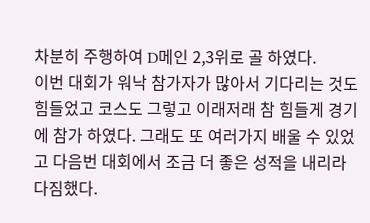차분히 주행하여 D메인 2,3위로 골 하였다.
이번 대회가 워낙 참가자가 많아서 기다리는 것도 힘들었고 코스도 그렇고 이래저래 참 힘들게 경기에 참가 하였다. 그래도 또 여러가지 배울 수 있었고 다음번 대회에서 조금 더 좋은 성적을 내리라 다짐했다.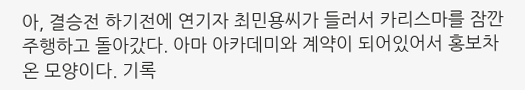아, 결승전 하기전에 연기자 최민용씨가 들러서 카리스마를 잠깐 주행하고 돌아갔다. 아마 아카데미와 계약이 되어있어서 홍보차 온 모양이다. 기록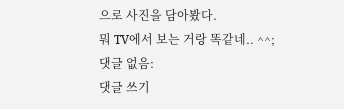으로 사진을 담아봤다.
뭐 TV에서 보는 거랑 똑같네.. ^^;
댓글 없음:
댓글 쓰기